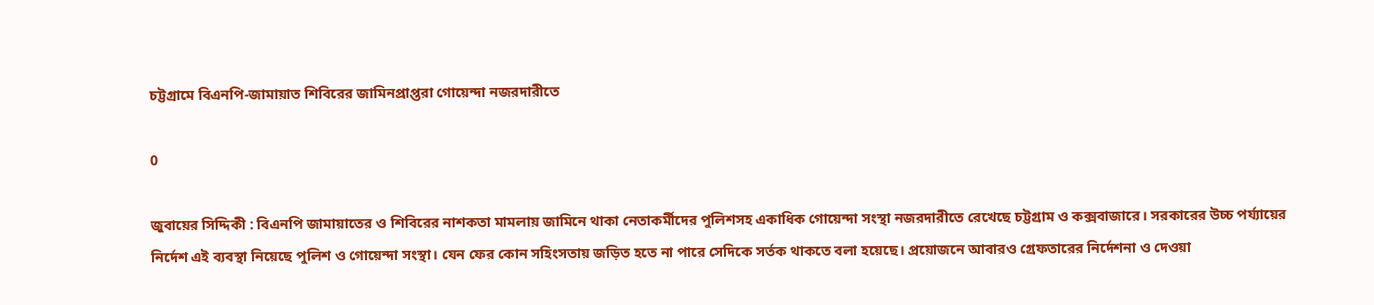চট্টগ্রামে বিএনপি-জামায়াত শিবিরের জামিনপ্রাপ্তরা গোয়েন্দা নজরদারীতে

0

জুবায়ের সিদ্দিকী : বিএনপি জামায়াতের ও শিবিরের নাশকতা মামলায় জামিনে থাকা নেতাকর্মীদের পুলিশসহ একাধিক গোয়েন্দা সংস্থা নজরদারীতে রেখেছে চট্টগ্রাম ও কক্সবাজারে। সরকারের উচ্চ পর্য্যায়ের নির্দেশ এই ব্যবস্থা নিয়েছে পুলিশ ও গোয়েন্দা সংস্থা। যেন ফের কোন সহিংসতায় জড়িত হতে না পারে সেদিকে সর্তক থাকতে বলা হয়েছে। প্রয়োজনে আবারও গ্রেফতারের নির্দেশনা ও দেওয়া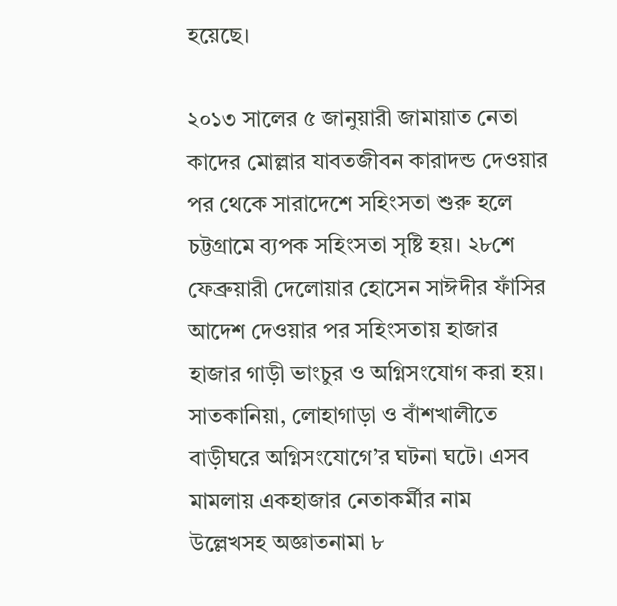হয়েছে।

২০১৩ সালের ৫ জানুয়ারী জামায়াত নেতা কাদের মোল্লার যাবতজীবন কারাদন্ড দেওয়ার পর থেকে সারাদেশে সহিংসতা শুরু হলে চট্টগ্রামে ব্যপক সহিংসতা সৃষ্টি হয়। ২৮শে ফেব্রুয়ারী দেলোয়ার হোসেন সাঈদীর ফাঁসির আদেশ দেওয়ার পর সহিংসতায় হাজার হাজার গাড়ী ভাংচুর ও অগ্নিসংযোগ করা হয়। সাতকানিয়া, লোহাগাড়া ও বাঁশখালীতে বাড়ীঘরে অগ্নিসংযোগে’র ঘটনা ঘটে। এসব মামলায় একহাজার নেতাকর্মীর নাম উল্লেখসহ অজ্ঞাতনামা ৮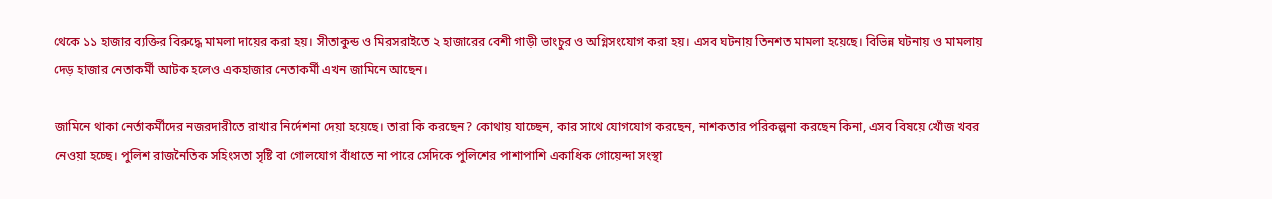থেকে ১১ হাজার ব্যক্তির বিরুদ্ধে মামলা দায়ের করা হয়। সীতাকুন্ড ও মিরসরাইতে ২ হাজারের বেশী গাড়ী ভাংচুর ও অগ্নিসংযোগ করা হয়। এসব ঘটনায় তিনশত মামলা হয়েছে। বিভিন্ন ঘটনায় ও মামলায় দেড় হাজার নেতাকর্মী আটক হলেও একহাজার নেতাকর্মী এখন জামিনে আছেন।

জামিনে থাকা নের্তাকর্মীদের নজরদারীতে রাখার নির্দেশনা দেয়া হয়েছে। তারা কি করছেন? কোথায় যাচ্ছেন, কার সাথে যোগযোগ করছেন, নাশকতার পরিকল্পনা করছেন কিনা, এসব বিষয়ে খোঁজ খবর নেওয়া হচ্ছে। পুলিশ রাজনৈতিক সহিংসতা সৃষ্টি বা গোলযোগ বাঁধাতে না পারে সেদিকে পুলিশের পাশাপাশি একাধিক গোয়েন্দা সংস্থা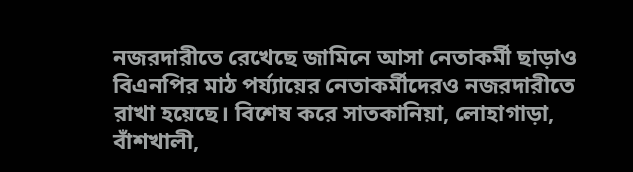নজরদারীতে রেখেছে জামিনে আসা নেতাকর্মী ছাড়াও বিএনপির মাঠ পর্য্যায়ের নেতাকর্মীদেরও নজরদারীতে রাখা হয়েছে। বিশেষ করে সাতকানিয়া, লোহাগাড়া, বাঁশখালী,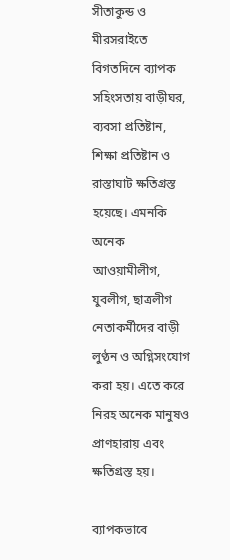সীতাকুন্ড ও মীরসরাইতে বিগতদিনে ব্যাপক সহিংসতায় বাড়ীঘর, ব্যবসা প্রতিষ্টান, শিক্ষা প্রতিষ্টান ও রাস্তাঘাট ক্ষতিগ্রস্ত হয়েছে। এমনকি অনেক আওয়ামীলীগ, যুবলীগ, ছাত্রলীগ নেতাকর্মীদের বাড়ী লুণ্ঠন ও অগ্নিসংযোগ করা হয়। এতে করে নিরহ অনেক মানুষও প্রাণহারায় এবং ক্ষতিগ্রস্ত হয়।

ব্যাপকভাবে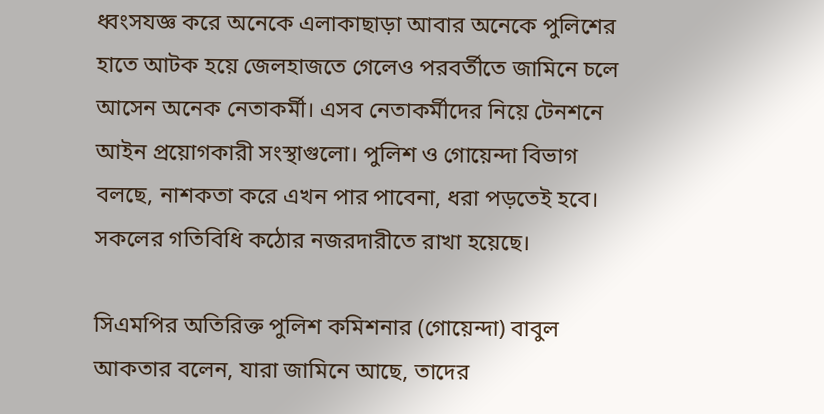ধ্বংসযজ্ঞ করে অনেকে এলাকাছাড়া আবার অনেকে পুলিশের হাতে আটক হয়ে জেলহাজতে গেলেও পরবর্তীতে জামিনে চলে আসেন অনেক নেতাকর্মী। এসব নেতাকর্মীদের নিয়ে টেনশনে আইন প্রয়োগকারী সংস্থাগুলো। পুলিশ ও গোয়েন্দা বিভাগ বলছে, নাশকতা করে এখন পার পাবেনা, ধরা পড়তেই হবে। সকলের গতিবিধি কঠোর নজরদারীতে রাখা হয়েছে।

সিএমপির অতিরিক্ত পুলিশ কমিশনার (গোয়েন্দা) বাবুল আকতার বলেন, যারা জামিনে আছে, তাদের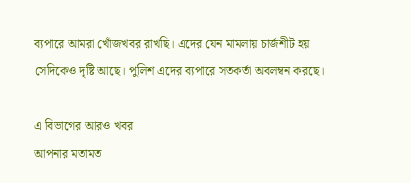ব্যপারে আমরা খোঁজখবর রাখছি। এদের যেন মামলায় চার্জশীট হয় সেদিকেও দৃষ্টি আছে। পুলিশ এদের ব্যপারে সতকর্তা অবলম্বন করছে।

এ বিভাগের আরও খবর
আপনার মতামত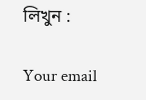লিখুন :

Your email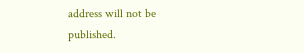address will not be published.